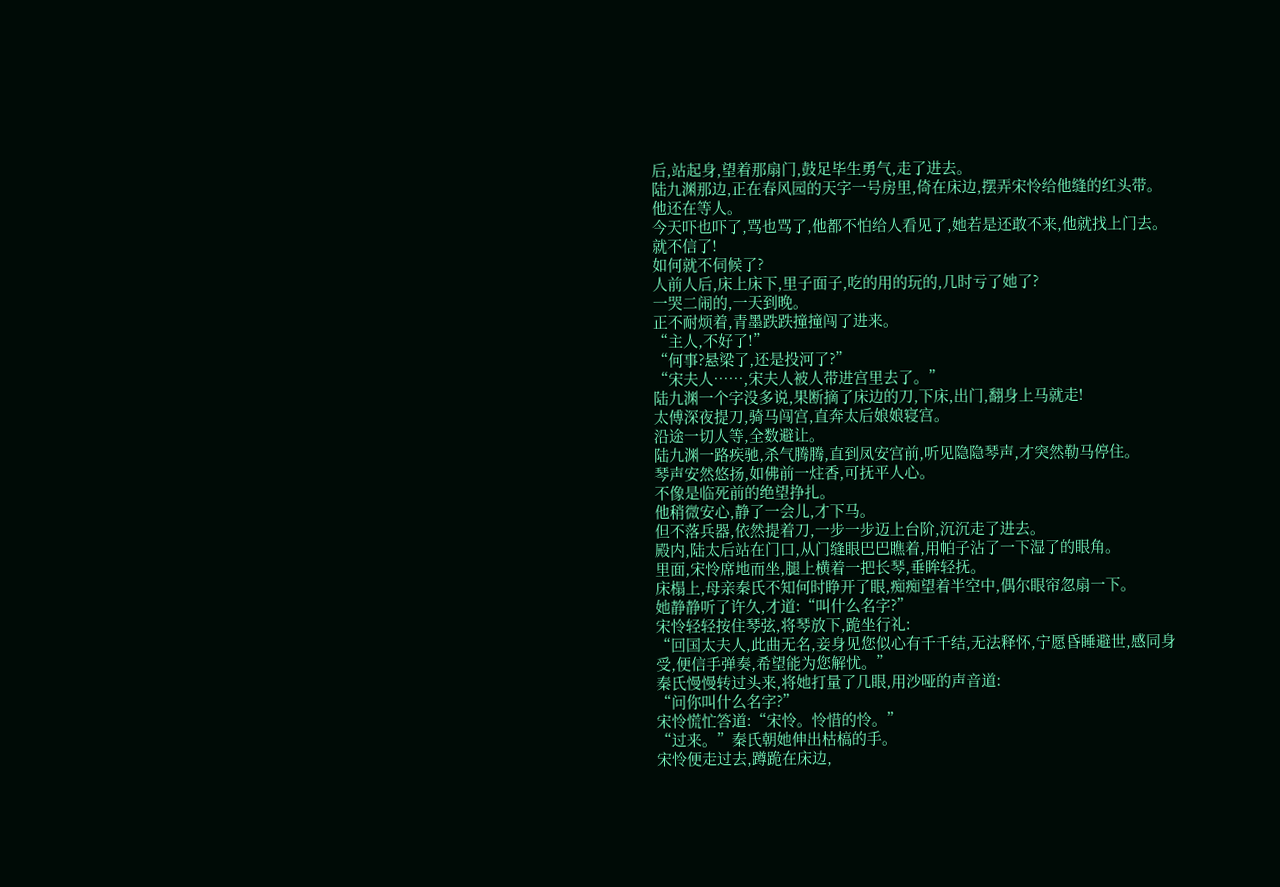后,站起身,望着那扇门,鼓足毕生勇气,走了进去。
陆九渊那边,正在春风园的天字一号房里,倚在床边,摆弄宋怜给他缝的红头带。
他还在等人。
今天吓也吓了,骂也骂了,他都不怕给人看见了,她若是还敢不来,他就找上门去。
就不信了!
如何就不伺候了?
人前人后,床上床下,里子面子,吃的用的玩的,几时亏了她了?
一哭二闹的,一天到晚。
正不耐烦着,青墨跌跌撞撞闯了进来。
“主人,不好了!”
“何事?悬梁了,还是投河了?”
“宋夫人……,宋夫人被人带进宫里去了。”
陆九渊一个字没多说,果断摘了床边的刀,下床,出门,翻身上马就走!
太傅深夜提刀,骑马闯宫,直奔太后娘娘寝宫。
沿途一切人等,全数避让。
陆九渊一路疾驰,杀气腾腾,直到凤安宫前,听见隐隐琴声,才突然勒马停住。
琴声安然悠扬,如佛前一炷香,可抚平人心。
不像是临死前的绝望挣扎。
他稍微安心,静了一会儿,才下马。
但不落兵器,依然提着刀,一步一步迈上台阶,沉沉走了进去。
殿内,陆太后站在门口,从门缝眼巴巴瞧着,用帕子沾了一下湿了的眼角。
里面,宋怜席地而坐,腿上横着一把长琴,垂眸轻抚。
床榻上,母亲秦氏不知何时睁开了眼,痴痴望着半空中,偶尔眼帘忽扇一下。
她静静听了许久,才道:“叫什么名字?”
宋怜轻轻按住琴弦,将琴放下,跪坐行礼:
“回国太夫人,此曲无名,妾身见您似心有千千结,无法释怀,宁愿昏睡避世,感同身受,便信手弹奏,希望能为您解忧。”
秦氏慢慢转过头来,将她打量了几眼,用沙哑的声音道:
“问你叫什么名字?”
宋怜慌忙答道:“宋怜。怜惜的怜。”
“过来。”秦氏朝她伸出枯槁的手。
宋怜便走过去,蹲跪在床边,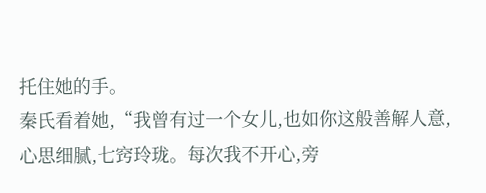托住她的手。
秦氏看着她,“我曾有过一个女儿,也如你这般善解人意,心思细腻,七窍玲珑。每次我不开心,旁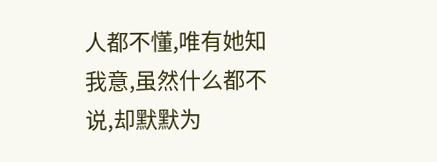人都不懂,唯有她知我意,虽然什么都不说,却默默为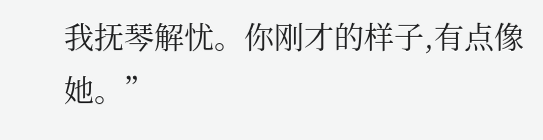我抚琴解忧。你刚才的样子,有点像她。”